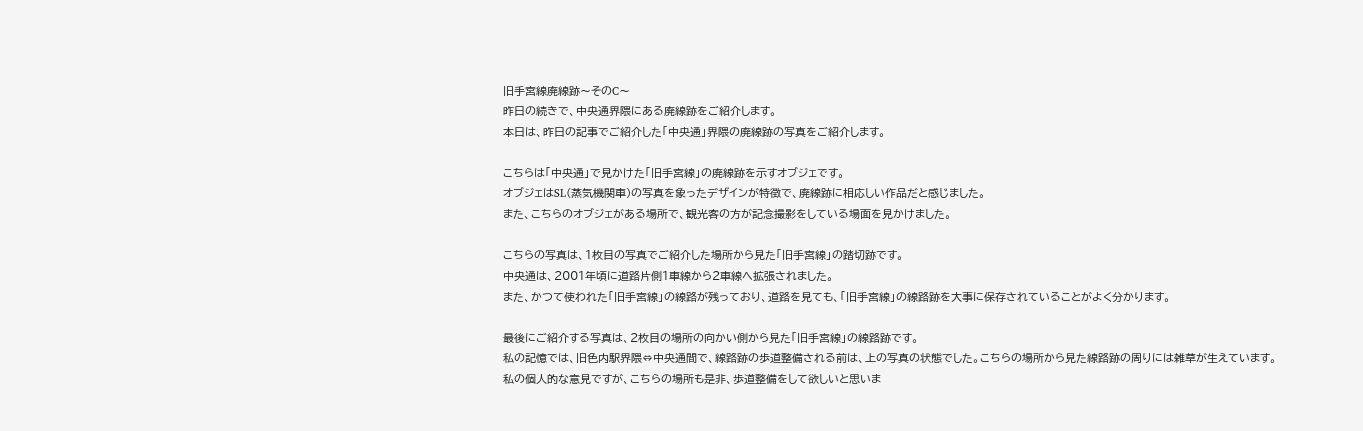旧手宮線廃線跡〜そのC〜
昨日の続きで、中央通界隈にある廃線跡をご紹介します。
本日は、昨日の記事でご紹介した「中央通」界隈の廃線跡の写真をご紹介します。

こちらは「中央通」で見かけた「旧手宮線」の廃線跡を示すオブジェです。
オブジェはSL(蒸気機関車)の写真を象ったデザインが特徴で、廃線跡に相応しい作品だと感じました。
また、こちらのオブジェがある場所で、観光客の方が記念撮影をしている場面を見かけました。

こちらの写真は、1枚目の写真でご紹介した場所から見た「旧手宮線」の踏切跡です。
中央通は、2001年頃に道路片側1車線から2車線へ拡張されました。
また、かつて使われた「旧手宮線」の線路が残っており、道路を見ても、「旧手宮線」の線路跡を大事に保存されていることがよく分かります。

最後にご紹介する写真は、2枚目の場所の向かい側から見た「旧手宮線」の線路跡です。
私の記憶では、旧色内駅界隈⇔中央通間で、線路跡の歩道整備される前は、上の写真の状態でした。こちらの場所から見た線路跡の周りには雑草が生えています。
私の個人的な意見ですが、こちらの場所も是非、歩道整備をして欲しいと思いま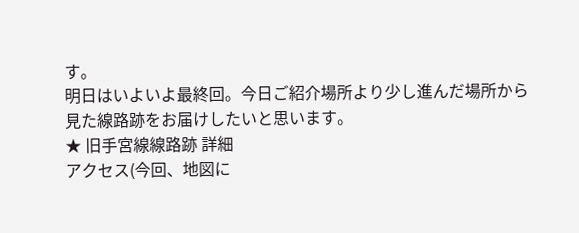す。
明日はいよいよ最終回。今日ご紹介場所より少し進んだ場所から見た線路跡をお届けしたいと思います。
★ 旧手宮線線路跡 詳細
アクセス(今回、地図に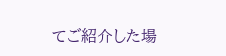てご紹介した場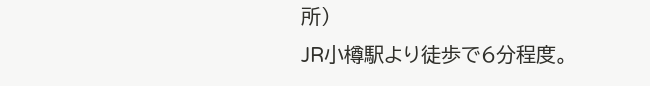所)
JR小樽駅より徒歩で6分程度。